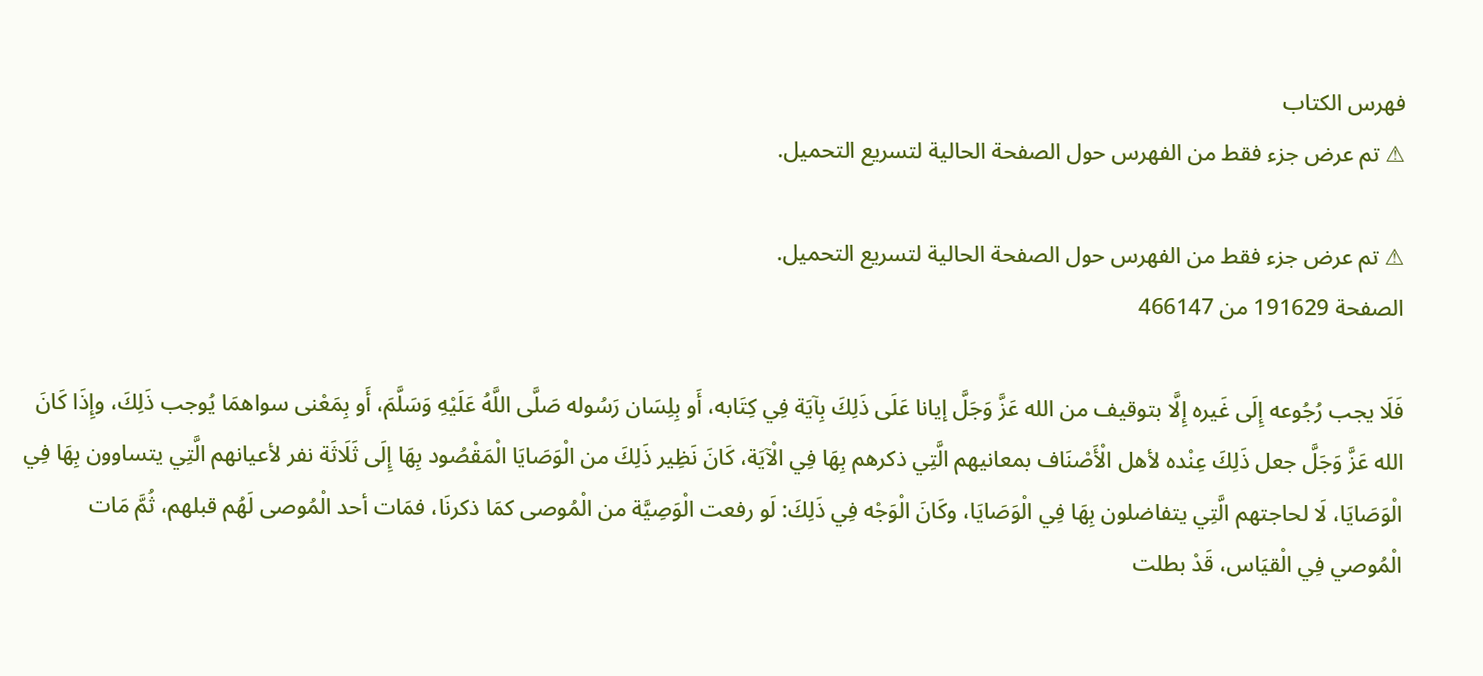فهرس الكتاب
⚠ تم عرض جزء فقط من الفهرس حول الصفحة الحالية لتسريع التحميل.

⚠ تم عرض جزء فقط من الفهرس حول الصفحة الحالية لتسريع التحميل.
الصفحة 191629 من 466147

فَلَا يجب رُجُوعه إِلَى غَيره إِلَّا بتوقيف من الله عَزَّ وَجَلَّ إيانا عَلَى ذَلِكَ بِآيَة فِي كِتَابه، أَو بِلِسَان رَسُوله صَلَّى اللَّهُ عَلَيْهِ وَسَلَّمَ، أَو بِمَعْنى سواهمَا يُوجب ذَلِكَ، وإِذَا كَانَ الله عَزَّ وَجَلَّ جعل ذَلِكَ عِنْده لأهل الْأَصْنَاف بمعانيهم الَّتِي ذكرهم بِهَا فِي الْآيَة، كَانَ نَظِير ذَلِكَ من الْوَصَايَا الْمَقْصُود بِهَا إِلَى ثَلَاثَة نفر لأعيانهم الَّتِي يتساوون بِهَا فِي الْوَصَايَا، لَا لحاجتهم الَّتِي يتفاضلون بِهَا فِي الْوَصَايَا، وكَانَ الْوَجْه فِي ذَلِكَ: لَو رفعت الْوَصِيَّة من الْمُوصى كمَا ذكرنَا، فمَات أحد الْمُوصى لَهُم قبلهم، ثُمَّ مَات الْمُوصي فِي الْقيَاس، قَدْ بطلت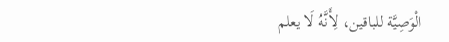الْوَصِيَّة للباقين، لِأَنَّهُ لَا يعلم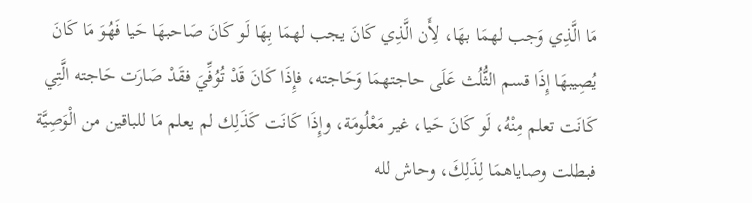مَا الَّذِي وَجب لهمَا بهَا، لِأَن الَّذِي كَانَ يجب لهمَا بِهَا لَو كَانَ صَاحبهَا حَيا فَهُوَ مَا كَانَ يُصِيبهَا إِذَا قسم الثُّلُث عَلَى حاجتهمَا وَحَاجته، فإِذَا كَانَ قَدْ تُوُفِّيَ فقَدْ صَارَت حَاجته الَّتِي كَانَت تعلم مِنْهُ، لَو كَانَ حَيا، غير مَعْلُومَة، وإِذَا كَانَت كَذَلِك لم يعلم مَا للباقين من الْوَصِيَّة فبطلت وصاياهمَا لِذَلِكَ، وحاش لله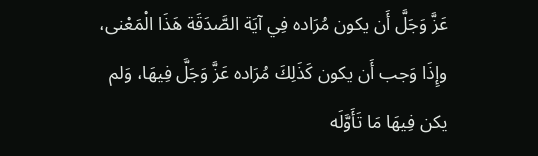عَزَّ وَجَلَّ أَن يكون مُرَاده فِي آيَة الصَّدَقَة هَذَا الْمَعْنى، وإِذَا وَجب أَن يكون كَذَلِكَ مُرَاده عَزَّ وَجَلَّ فِيهَا، وَلم يكن فِيهَا مَا تَأَوَّلَه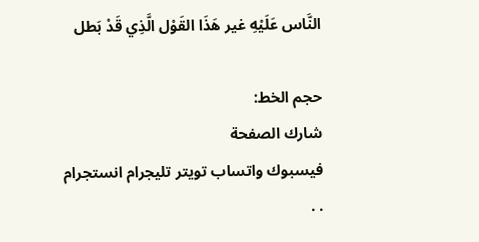النَّاس عَلَيْهِ غير هَذَا القَوْل الَّذِي قَدْ بَطل

حجم الخط:
شارك الصفحة
فيسبوك واتساب تويتر تليجرام انستجرام
. .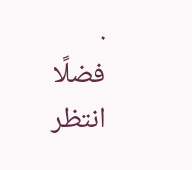.
فضلًا انتظر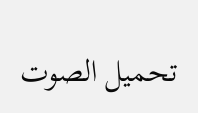تحميل الصوت